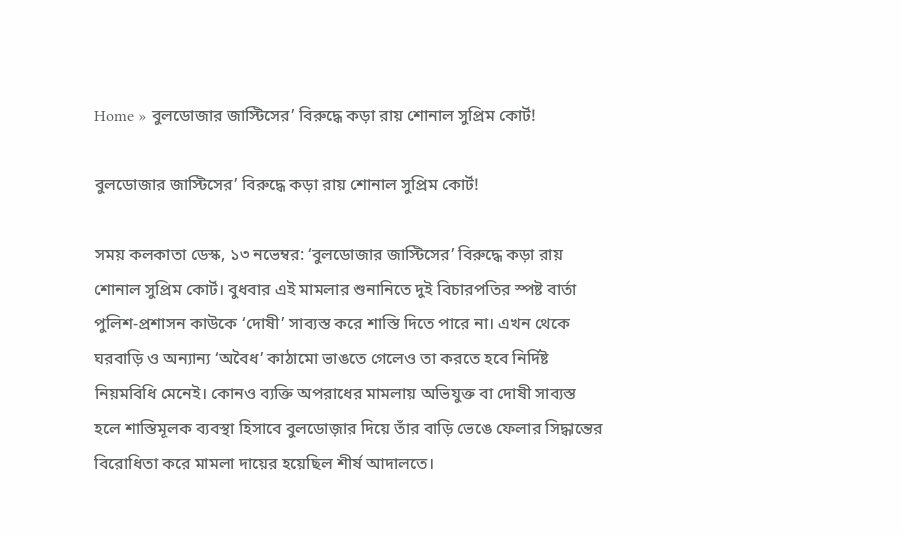Home » বুলডোজার জাস্টিসের’ বিরুদ্ধে কড়া রায় শোনাল সুপ্রিম কোর্ট!

বুলডোজার জাস্টিসের’ বিরুদ্ধে কড়া রায় শোনাল সুপ্রিম কোর্ট!

সময় কলকাতা ডেস্ক, ১৩ নভেম্বর: ‘বুলডোজার জাস্টিসের’ বিরুদ্ধে কড়া রায় শোনাল সুপ্রিম কোর্ট। বুধবার এই মামলার শুনানিতে দুই বিচারপতির স্পষ্ট বার্তা পুলিশ-প্রশাসন কাউকে ‘দোষী’ সাব্যস্ত করে শাস্তি দিতে পারে না। এখন থেকে ঘরবাড়ি ও অন্যান্য ‘অবৈধ’ কাঠামো ভাঙতে গেলেও তা করতে হবে নির্দিষ্ট নিয়মবিধি মেনেই। কোনও ব্যক্তি অপরাধের মামলায় অভিযুক্ত বা দোষী সাব্যস্ত হলে শাস্তিমূলক ব্যবস্থা হিসাবে বুলডোজ়ার দিয়ে তাঁর বাড়ি ভেঙে ফেলার সিদ্ধান্তের বিরোধিতা করে মামলা দায়ের হয়েছিল শীর্ষ আদালতে।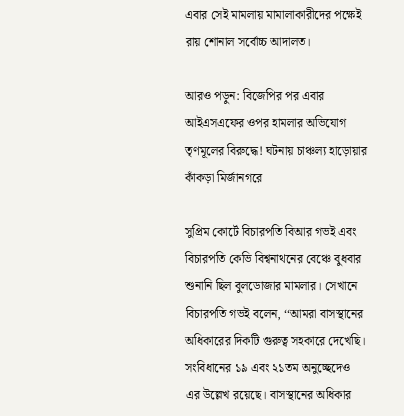এবার সেই মামলায় মামালাকারীদের পক্ষেই রায় শোনাল সর্বোচ্চ আদালত।

আরও পড়ুন: বিজেপির পর এবার আইএসএফের ওপর হামলার অভিযোগ তৃণমূলের বিরুদ্ধে! ঘটনায় চাঞ্চল্য হাড়োয়ার কাঁকড়া মির্জানগরে

সুপ্রিম কোর্টে বিচারপতি বিআর গভই এবং বিচারপতি কেভি বিশ্বনাথনের বেঞ্চে বুধবার শুনানি ছিল বুলডোজার মামলার। সেখানে বিচারপতি গভই বলেন, ‘‘আমরা বাসস্থানের অধিকারের দিকটি গুরুত্ব সহকারে দেখেছি। সংবিধানের ১৯ এবং ২১তম অনুচ্ছেদেও এর উল্লেখ রয়েছে। বাসস্থানের অধিকার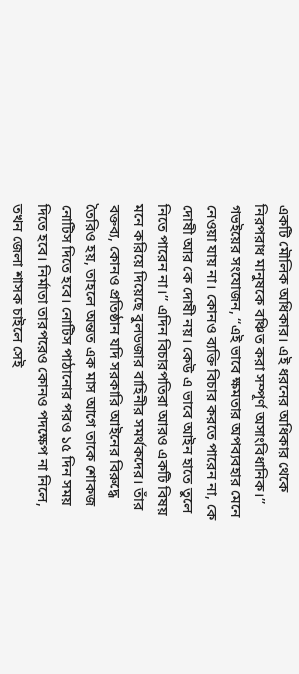একটি মৌলিক অধিকার। এই ধরনের অধিকার থেকে নিরপরাধ মানুষকে বঞ্চিত করা সম্পূর্ণ অসাংবিধানিক।’’ গভইয়ের সংযোজন, ‘‘এই ভাবে ক্ষমতার অপব্যবহার মেনে নেওয়া যায় না। কোনও ব্যক্তি বিচার করতে পারেন না, কে দোষী আর কে দোষী নয়। কেউ এ ভাবে আইন হাতে তুলে নিতে পারেন না।’’ এদিন বিচারপতিরা আরও একটি বিষয় মনে করিয়ে দিয়েছে বুলডজার বাহিনীর সমর্থকদের। তাঁর বক্তব্য, কোনও প্রতিষ্ঠান যদি সরকারি আইনের বিরুদ্ধে তৈরিও হয়, তাহলে অন্তত এক মাস আগে তাকে শোকজ নোটিস দিতে হবে। নোটিস পাঠানোর পরও ১৫ দিন সময় দিতে হবে। নির্মাতা তারপরেও কোনও পদক্ষেপ না নিলে, তখন জেলা শাসক চাইলে সেই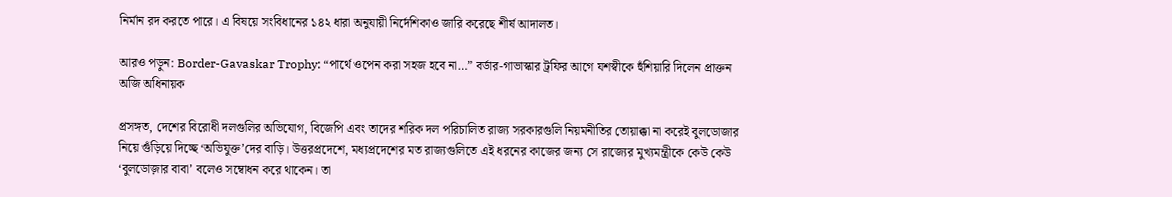নির্মান রদ করতে পারে। এ বিষয়ে সংবিধানের ১৪২ ধারা অনুযায়ী নির্দেশিকাও জারি করেছে শীর্ষ আদালত।

আরও পড়ুন: Border-Gavaskar Trophy: “পার্থে ওপেন করা সহজ হবে না…” বর্ডার-গাভাস্কার ট্রফির আগে যশস্বীকে হুঁশিয়ারি দিলেন প্রাক্তন অজি অধিনায়ক

প্রসঙ্গত, দেশের বিরোধী দলগুলির অভিযোগ, বিজেপি এবং তাদের শরিক দল পরিচালিত রাজ্য সরকারগুলি নিয়মনীতির তোয়াক্কা না করেই বুলডোজার নিয়ে গুঁড়িয়ে দিচ্ছে ‘অভিযুক্ত’দের বাড়ি। উত্তরপ্রদেশে, মধ্যপ্রদেশের মত রাজ্যগুলিতে এই ধরনের কাজের জন্য সে রাজ্যের মুখ্যমন্ত্রীকে কেউ কেউ ‘বুলডোজ়ার বাবা’ বলেও সম্বোধন করে থাকেন। তা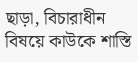ছাড়া, বিচারাধীন বিষয়ে কাউকে শাস্তি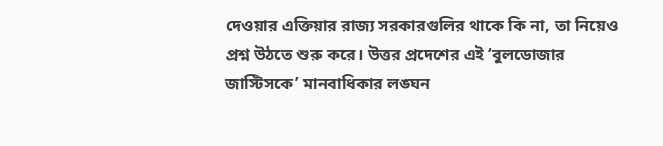দেওয়ার এক্তিয়ার রাজ্য সরকারগুলির থাকে কি না, তা নিয়েও প্রশ্ন উঠতে শুরু করে। উত্তর প্রদেশের এই ‘বুলডোজার জাস্টিসকে’ মানবাধিকার লঙ্ঘন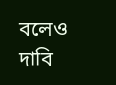বলেও দাবি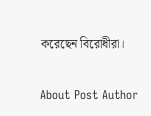করেছেন বিরোধীরা।

About Post Author